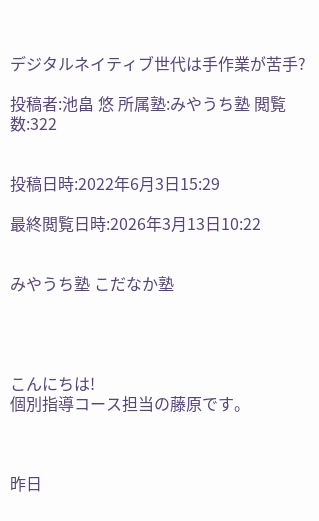デジタルネイティブ世代は手作業が苦手?

投稿者:池畠 悠 所属塾:みやうち塾 閲覧数:322


投稿日時:2022年6月3日15:29

最終閲覧日時:2026年3月13日10:22


みやうち塾 こだなか塾




こんにちは!
個別指導コース担当の藤原です。



昨日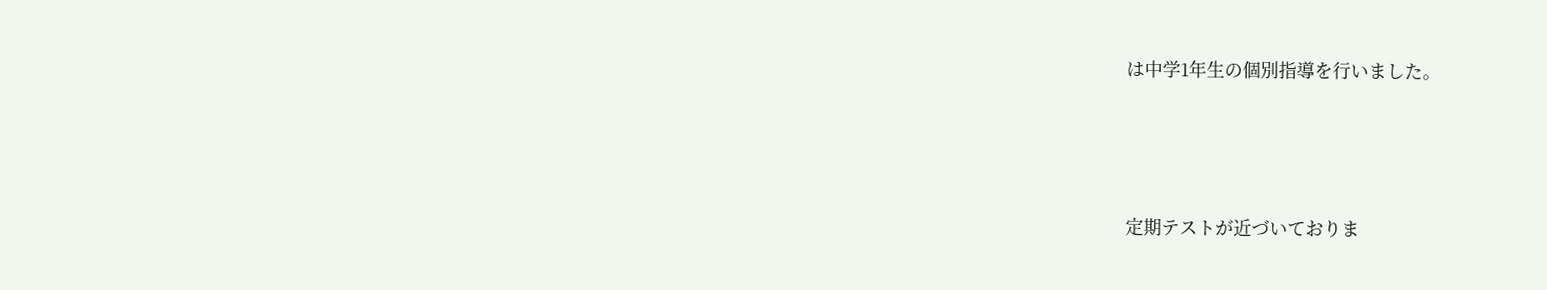は中学1年生の個別指導を行いました。





定期テストが近づいておりま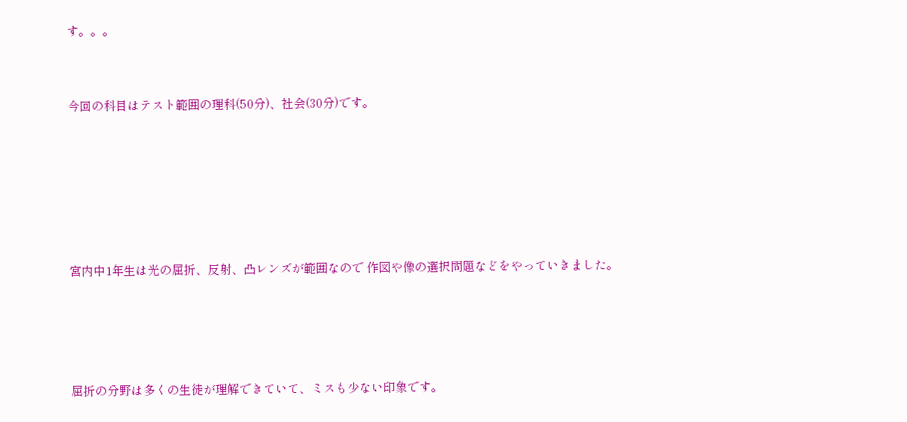す。。。




今回の科目はテスト範囲の理科(50分)、社会(30分)です。










宮内中1年生は光の屈折、反射、凸レンズが範囲なので 作図や像の選択問題などをやっていきました。







屈折の分野は多くの生徒が理解できていて、ミスも少ない印象です。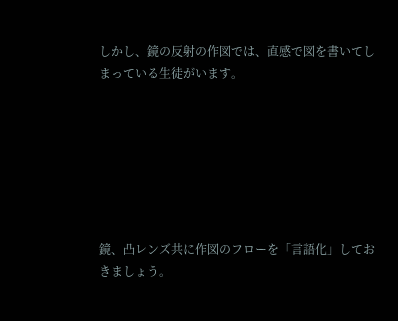しかし、鏡の反射の作図では、直感で図を書いてしまっている生徒がいます。







鏡、凸レンズ共に作図のフローを「言語化」しておきましょう。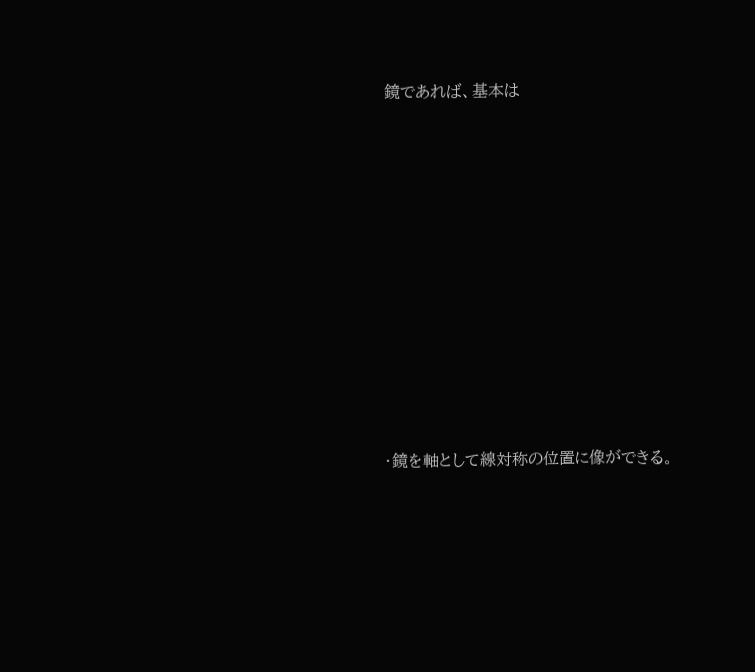鏡であれば、基本は











・鏡を軸として線対称の位置に像ができる。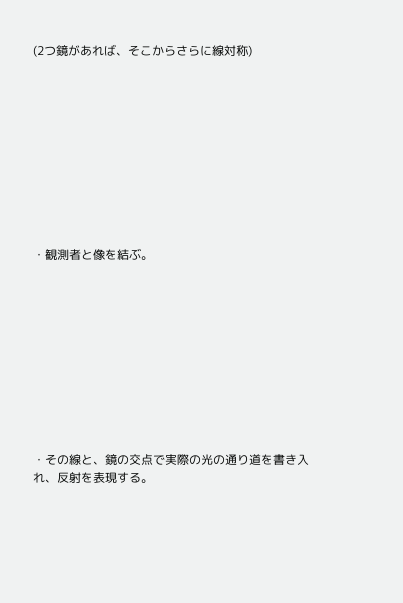(2つ鏡があれば、そこからさらに線対称)










・観測者と像を結ぶ。










・その線と、鏡の交点で実際の光の通り道を書き入れ、反射を表現する。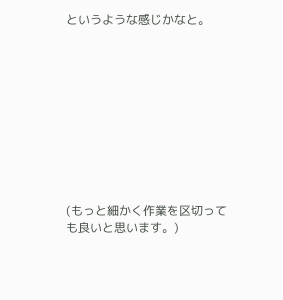というような感じかなと。










(もっと細かく作業を区切っても良いと思います。)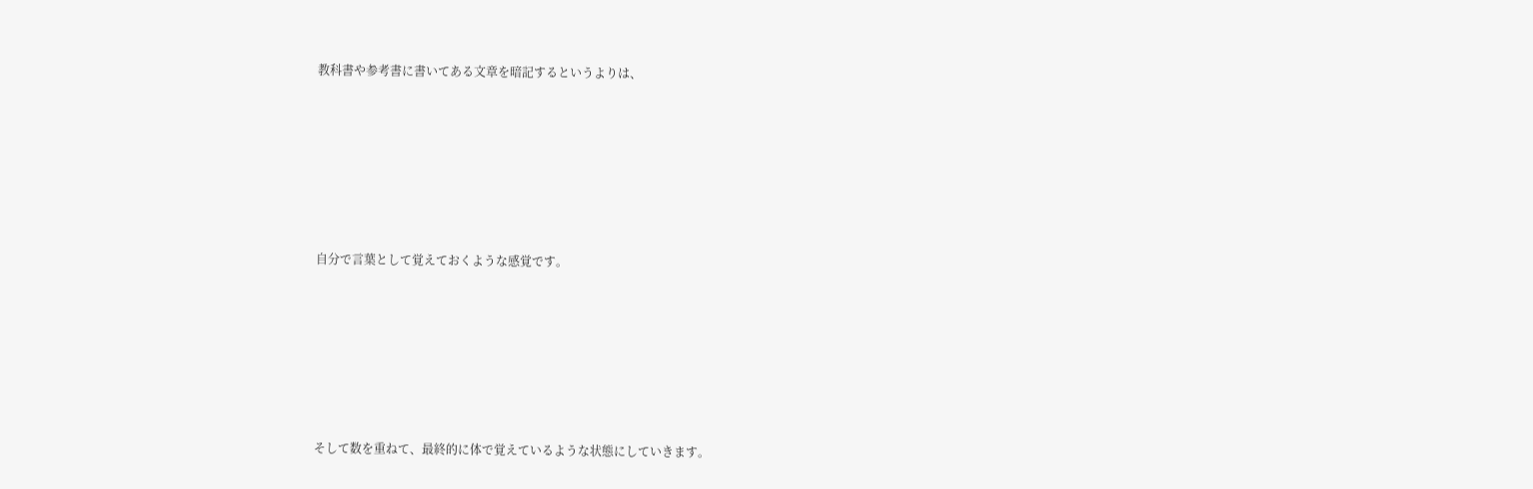教科書や参考書に書いてある文章を暗記するというよりは、










自分で言葉として覚えておくような感覚です。










そして数を重ねて、最終的に体で覚えているような状態にしていきます。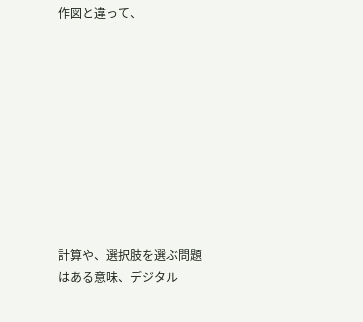作図と違って、










計算や、選択肢を選ぶ問題はある意味、デジタル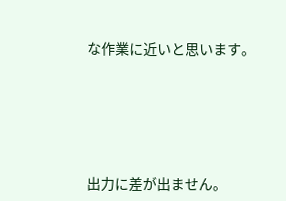な作業に近いと思います。





出力に差が出ません。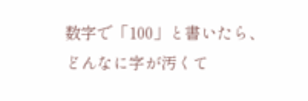数字で「100」と書いたら、どんなに字が汚くて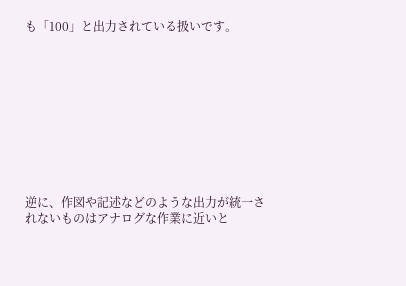も「100」と出力されている扱いです。










逆に、作図や記述などのような出力が統一されないものはアナログな作業に近いと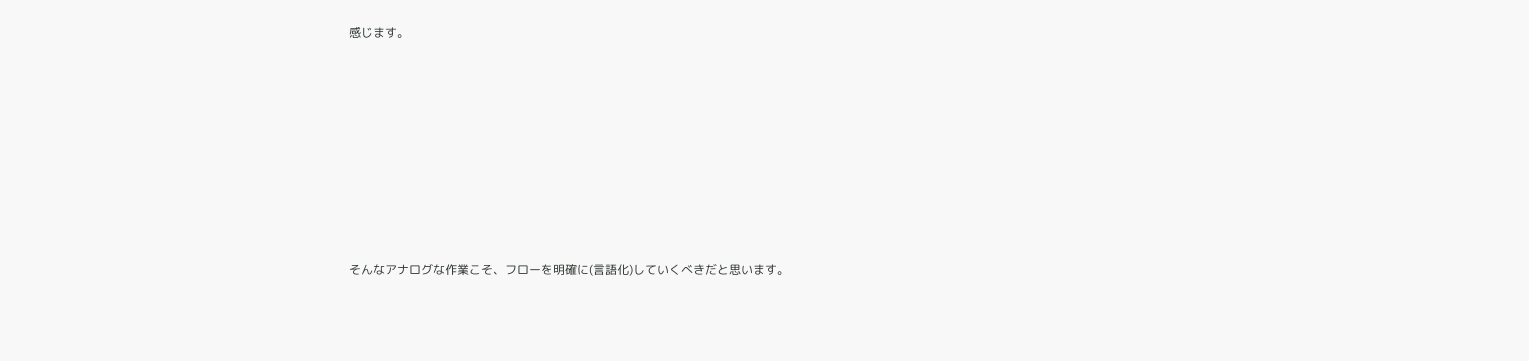感じます。











そんなアナログな作業こそ、フローを明確に(言語化)していくべきだと思います。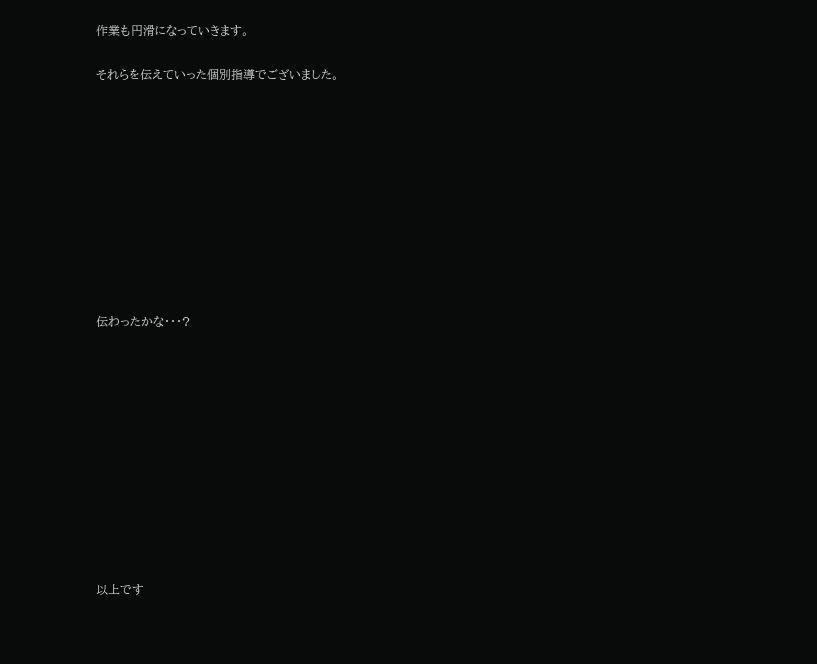作業も円滑になっていきます。

それらを伝えていった個別指導でございました。










伝わったかな・・・?











以上です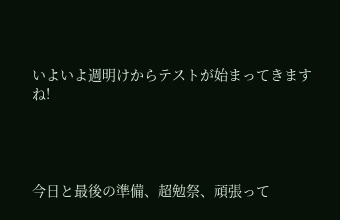いよいよ週明けからテストが始まってきますね!




今日と最後の準備、超勉祭、頑張って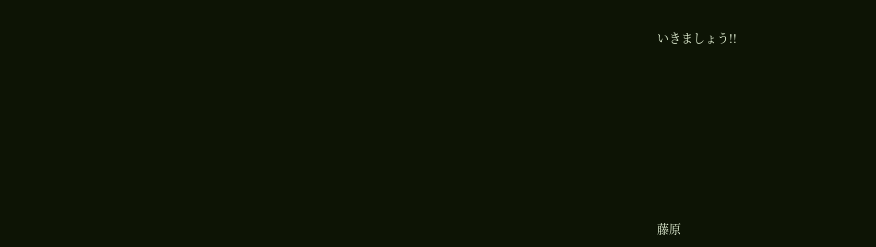いきましょう!!










藤原